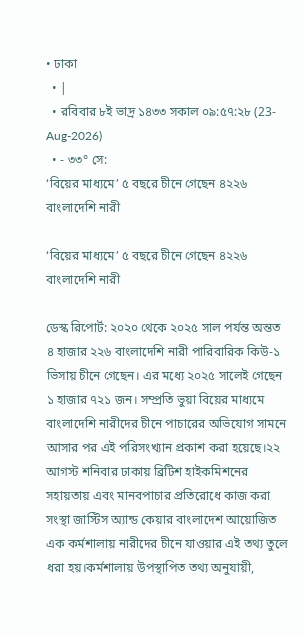• ঢাকা
  • |
  • রবিবার ৮ই ভাদ্র ১৪৩৩ সকাল ০৯:৫৭:২৮ (23-Aug-2026)
  • - ৩৩° সে:
‘বিয়ের মাধ্যমে’ ৫ বছরে চীনে গেছেন ৪২২৬ বাংলাদেশি নারী

‘বিয়ের মাধ্যমে’ ৫ বছরে চীনে গেছেন ৪২২৬ বাংলাদেশি নারী

ডেস্ক রিপোর্ট: ২০২০ থেকে ২০২৫ সাল পর্যন্ত অন্তত ৪ হাজার ২২৬ বাংলাদেশি নারী পারিবারিক কিউ-১ ভিসায় চীনে গেছেন। এর মধ্যে ২০২৫ সালেই গেছেন ১ হাজার ৭২১ জন। সম্প্রতি ভুয়া বিয়ের মাধ্যমে বাংলাদেশি নারীদের চীনে পাচারের অভিযোগ সামনে আসার পর এই পরিসংখ্যান প্রকাশ করা হয়েছে।২২ আগস্ট শনিবার ঢাকায় ব্রিটিশ হাইকমিশনের সহায়তায় এবং মানবপাচার প্রতিরোধে কাজ করা সংস্থা জাস্টিস অ্যান্ড কেয়ার বাংলাদেশ আয়োজিত এক কর্মশালায় নারীদের চীনে যাওয়ার এই তথ্য তুলে ধরা হয়।কর্মশালায় উপস্থাপিত তথ্য অনুযায়ী,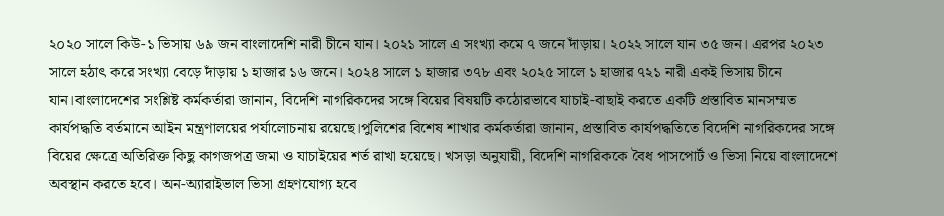২০২০ সালে কিউ-১ ভিসায় ৬৯ জন বাংলাদেশি নারী চীনে যান। ২০২১ সালে এ সংখ্যা কমে ৭ জনে দাঁড়ায়। ২০২২ সালে যান ৩৫ জন। এরপর ২০২৩ সালে হঠাৎ করে সংখ্যা বেড়ে দাঁড়ায় ১ হাজার ১৬ জনে। ২০২৪ সালে ১ হাজার ৩৭৮ এবং ২০২৫ সালে ১ হাজার ৭২১ নারী একই ভিসায় চীনে যান।বাংলাদেশের সংশ্লিষ্ট কর্মকর্তারা জানান, বিদেশি নাগরিকদের সঙ্গে বিয়ের বিষয়টি কঠোরভাবে যাচাই-বাছাই করতে একটি প্রস্তাবিত মানসম্মত কার্যপদ্ধতি বর্তমানে আইন মন্ত্রণালয়ের পর্যালোচনায় রয়েছে।পুলিশের বিশেষ শাখার কর্মকর্তারা জানান, প্রস্তাবিত কার্যপদ্ধতিতে বিদেশি নাগরিকদের সঙ্গে বিয়ের ক্ষেত্রে অতিরিক্ত কিছু কাগজপত্র জমা ও যাচাইয়ের শর্ত রাখা হয়েছে। খসড়া অনুযায়ী, বিদেশি নাগরিককে বৈধ পাসপোর্ট ও ভিসা নিয়ে বাংলাদেশে অবস্থান করতে হবে। অন-অ্যারাইভাল ভিসা গ্রহণযোগ্য হবে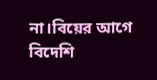না।বিয়ের আগে বিদেশি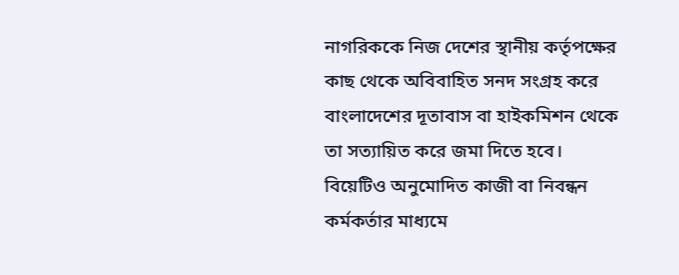নাগরিককে নিজ দেশের স্থানীয় কর্তৃপক্ষের কাছ থেকে অবিবাহিত সনদ সংগ্রহ করে বাংলাদেশের দূতাবাস বা হাইকমিশন থেকে তা সত্যায়িত করে জমা দিতে হবে। বিয়েটিও অনুমোদিত কাজী বা নিবন্ধন কর্মকর্তার মাধ্যমে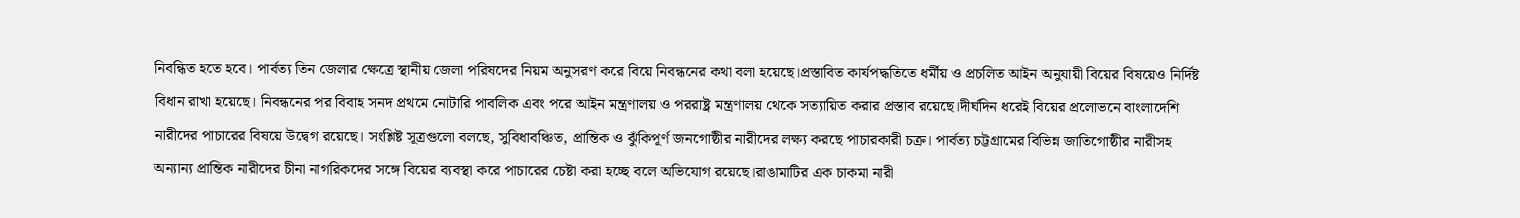নিবন্ধিত হতে হবে। পার্বত্য তিন জেলার ক্ষেত্রে স্থানীয় জেলা পরিষদের নিয়ম অনুসরণ করে বিয়ে নিবন্ধনের কথা বলা হয়েছে।প্রস্তাবিত কার্যপদ্ধতিতে ধর্মীয় ও প্রচলিত আইন অনুযায়ী বিয়ের বিষয়েও নির্দিষ্ট বিধান রাখা হয়েছে। নিবন্ধনের পর বিবাহ সনদ প্রথমে নোটারি পাবলিক এবং পরে আইন মন্ত্রণালয় ও পররাষ্ট্র মন্ত্রণালয় থেকে সত্যায়িত করার প্রস্তাব রয়েছে।দীর্ঘদিন ধরেই বিয়ের প্রলোভনে বাংলাদেশি নারীদের পাচারের বিষয়ে উদ্বেগ রয়েছে। সংশ্লিষ্ট সূত্রগুলো বলছে, সুবিধাবঞ্চিত, প্রান্তিক ও ঝুঁকিপূর্ণ জনগোষ্ঠীর নারীদের লক্ষ্য করছে পাচারকারী চক্র। পার্বত্য চট্টগ্রামের বিভিন্ন জাতিগোষ্ঠীর নারীসহ অন্যান্য প্রান্তিক নারীদের চীনা নাগরিকদের সঙ্গে বিয়ের ব্যবস্থা করে পাচারের চেষ্টা করা হচ্ছে বলে অভিযোগ রয়েছে।রাঙামাটির এক চাকমা নারী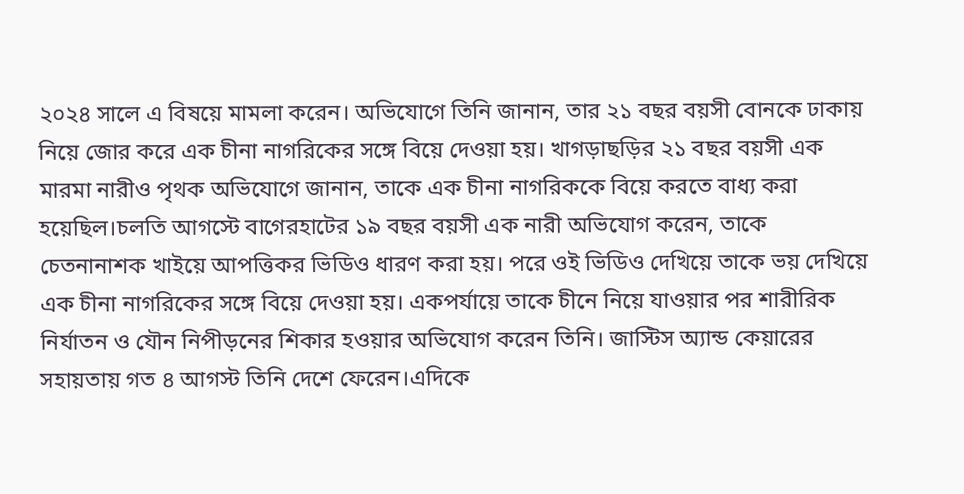২০২৪ সালে এ বিষয়ে মামলা করেন। অভিযোগে তিনি জানান, তার ২১ বছর বয়সী বোনকে ঢাকায় নিয়ে জোর করে এক চীনা নাগরিকের সঙ্গে বিয়ে দেওয়া হয়। খাগড়াছড়ির ২১ বছর বয়সী এক মারমা নারীও পৃথক অভিযোগে জানান, তাকে এক চীনা নাগরিককে বিয়ে করতে বাধ্য করা হয়েছিল।চলতি আগস্টে বাগেরহাটের ১৯ বছর বয়সী এক নারী অভিযোগ করেন, তাকে চেতনানাশক খাইয়ে আপত্তিকর ভিডিও ধারণ করা হয়। পরে ওই ভিডিও দেখিয়ে তাকে ভয় দেখিয়ে এক চীনা নাগরিকের সঙ্গে বিয়ে দেওয়া হয়। একপর্যায়ে তাকে চীনে নিয়ে যাওয়ার পর শারীরিক নির্যাতন ও যৌন নিপীড়নের শিকার হওয়ার অভিযোগ করেন তিনি। জাস্টিস অ্যান্ড কেয়ারের সহায়তায় গত ৪ আগস্ট তিনি দেশে ফেরেন।এদিকে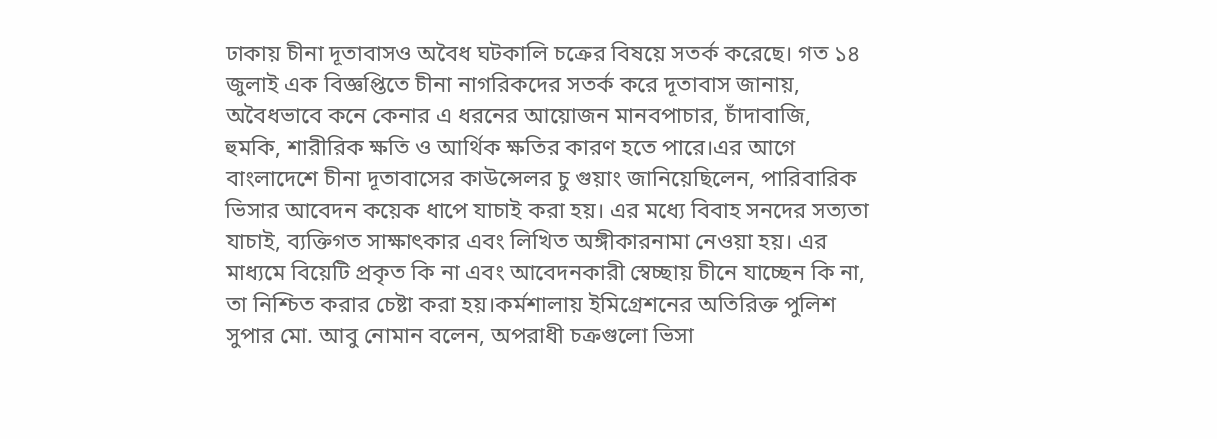ঢাকায় চীনা দূতাবাসও অবৈধ ঘটকালি চক্রের বিষয়ে সতর্ক করেছে। গত ১৪ জুলাই এক বিজ্ঞপ্তিতে চীনা নাগরিকদের সতর্ক করে দূতাবাস জানায়, অবৈধভাবে কনে কেনার এ ধরনের আয়োজন মানবপাচার, চাঁদাবাজি, হুমকি, শারীরিক ক্ষতি ও আর্থিক ক্ষতির কারণ হতে পারে।এর আগে বাংলাদেশে চীনা দূতাবাসের কাউন্সেলর চু গুয়াং জানিয়েছিলেন, পারিবারিক ভিসার আবেদন কয়েক ধাপে যাচাই করা হয়। এর মধ্যে বিবাহ সনদের সত্যতা যাচাই, ব্যক্তিগত সাক্ষাৎকার এবং লিখিত অঙ্গীকারনামা নেওয়া হয়। এর মাধ্যমে বিয়েটি প্রকৃত কি না এবং আবেদনকারী স্বেচ্ছায় চীনে যাচ্ছেন কি না, তা নিশ্চিত করার চেষ্টা করা হয়।কর্মশালায় ইমিগ্রেশনের অতিরিক্ত পুলিশ সুপার মো. আবু নোমান বলেন, অপরাধী চক্রগুলো ভিসা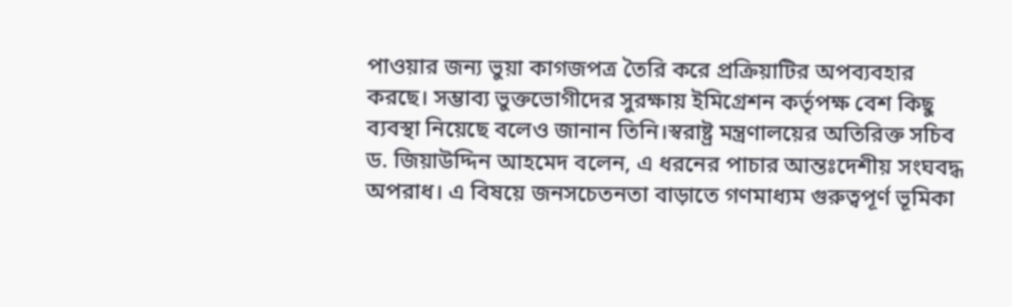পাওয়ার জন্য ভুয়া কাগজপত্র তৈরি করে প্রক্রিয়াটির অপব্যবহার করছে। সম্ভাব্য ভুক্তভোগীদের সুরক্ষায় ইমিগ্রেশন কর্তৃপক্ষ বেশ কিছু ব্যবস্থা নিয়েছে বলেও জানান তিনি।স্বরাষ্ট্র মন্ত্রণালয়ের অতিরিক্ত সচিব ড. জিয়াউদ্দিন আহমেদ বলেন, এ ধরনের পাচার আন্তঃদেশীয় সংঘবদ্ধ অপরাধ। এ বিষয়ে জনসচেতনতা বাড়াতে গণমাধ্যম গুরুত্বপূর্ণ ভূমিকা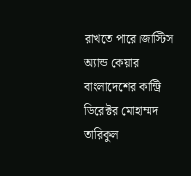রাখতে পারে।জাস্টিস অ্যান্ড কেয়ার বাংলাদেশের কান্ট্রি ডিরেক্টর মোহাম্মদ তারিকুল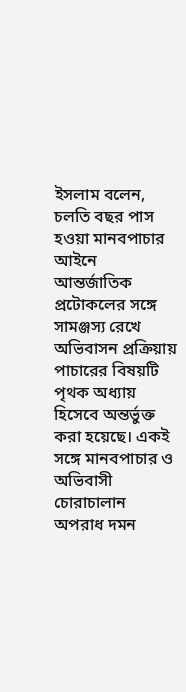ইসলাম বলেন, চলতি বছর পাস হওয়া মানবপাচার আইনে আন্তর্জাতিক প্রটোকলের সঙ্গে সামঞ্জস্য রেখে অভিবাসন প্রক্রিয়ায় পাচারের বিষয়টি পৃথক অধ্যায় হিসেবে অন্তর্ভুক্ত করা হয়েছে। একই সঙ্গে মানবপাচার ও অভিবাসী চোরাচালান অপরাধ দমন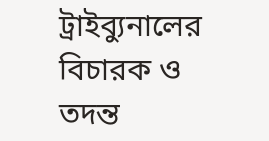ট্রাইব্যুনালের বিচারক ও তদন্ত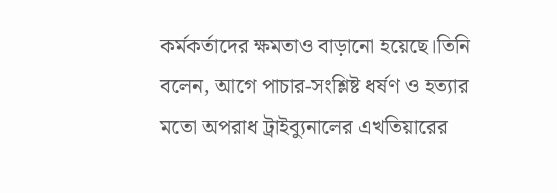কর্মকর্তাদের ক্ষমতাও বাড়ানো হয়েছে।তিনি বলেন, আগে পাচার-সংশ্লিষ্ট ধর্ষণ ও হত্যার মতো অপরাধ ট্রাইব্যুনালের এখতিয়ারের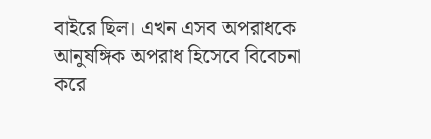বাইরে ছিল। এখন এসব অপরাধকে আনুষঙ্গিক অপরাধ হিসেবে বিবেচনা করে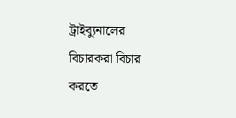ট্রাইব্যুনালের বিচারকরা বিচার করতে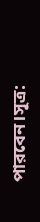পারবেন।সূত্র: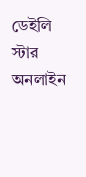ডেইলি স্টার অনলাইন